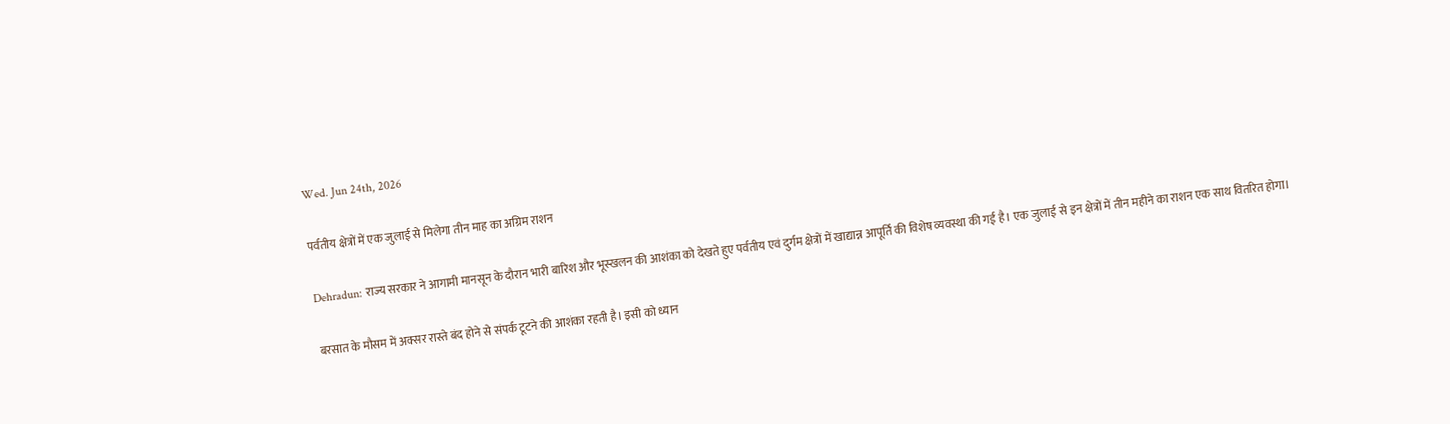Wed. Jun 24th, 2026

पर्वतीय क्षेत्रों में एक जुलाई से मिलेगा तीन माह का अग्रिम राशन

Dehradun: राज्य सरकार ने आगामी मानसून के दौरान भारी बारिश और भूस्खलन की आशंका को देखते हुए पर्वतीय एवं दुर्गम क्षेत्रों में खाद्यान्न आपूर्ति की विशेष व्यवस्था की गई है। एक जुलाई से इन क्षेत्रों में तीन महीने का राशन एक साथ वितरित होगा।

बरसात के मौसम में अक्सर रास्ते बंद होने से संपर्क टूटने की आशंका रहती है। इसी को ध्यान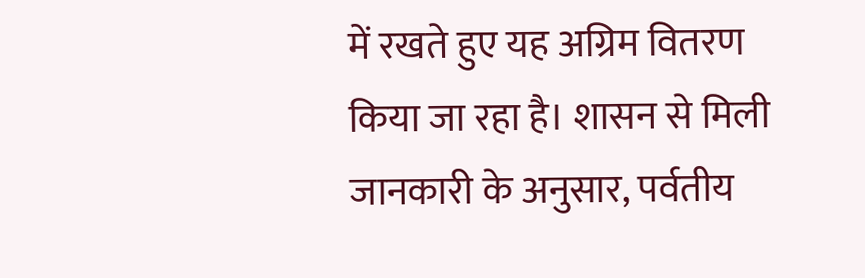में रखते हुए यह अग्रिम वितरण किया जा रहा है। शासन से मिली जानकारी के अनुसार, पर्वतीय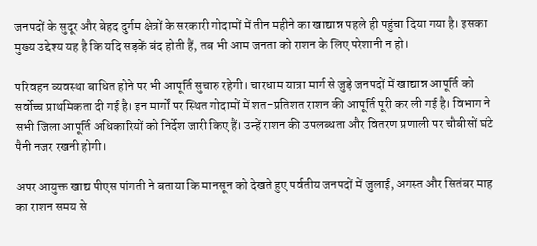जनपदों के सुदूर और बेहद दुर्गम क्षेत्रों के सरकारी गोदामों में तीन महीने का खाद्यान्न पहले ही पहुंचा दिया गया है। इसका मुख्य उद्देश्य यह है कि यदि सड़कें बंद होती हैं, तब भी आम जनता को राशन के लिए परेशानी न हो।

परिवहन व्यवस्था बाधित होने पर भी आपूर्ति सुचारु रहेगी। चारधाम यात्रा मार्ग से जुड़े जनपदों में खाद्यान्न आपूर्ति को सर्वोच्च प्राथमिकता दी गई है। इन मार्गों पर स्थित गोदामों में शत-प्रतिशत राशन की आपूर्ति पूरी कर ली गई है। विभाग ने सभी जिला आपूर्ति अधिकारियों को निर्देश जारी किए हैं। उन्हें राशन की उपलब्धता और वितरण प्रणाली पर चौबीसों घंटे पैनी नजर रखनी होगी।

अपर आयुक्त खाद्य पीएस पांगती ने बताया कि मानसून को देखते हुए पर्वतीय जनपदों में जुलाई, अगस्त और सितंबर माह का राशन समय से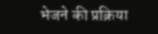भेजने की प्रक्रिया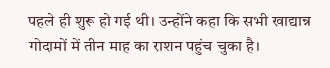पहले ही शुरू हो गई थी। उन्होंने कहा कि सभी खाद्यान्न गोदामों में तीन माह का राशन पहुंच चुका है।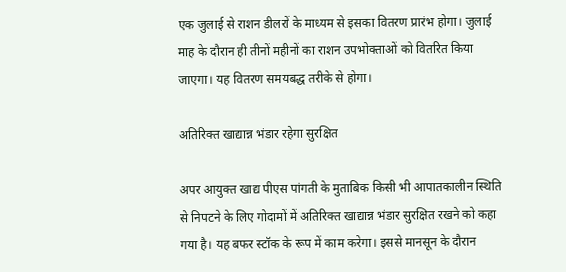एक जुलाई से राशन डीलरों के माध्यम से इसका वितरण प्रारंभ होगा। जुलाई माह के दौरान ही तीनों महीनों का राशन उपभोक्ताओं को वितरित किया जाएगा। यह वितरण समयबद्ध तरीके से होगा।

अतिरिक्त खाद्यान्न भंडार रहेगा सुरक्षित

अपर आयुक्त खाद्य पीएस पांगती के मुताबिक किसी भी आपातकालीन स्थिति से निपटने के लिए गोदामों में अतिरिक्त खाद्यान्न भंडार सुरक्षित रखने को कहा गया है। यह बफर स्टॉक के रूप में काम करेगा। इससे मानसून के दौरान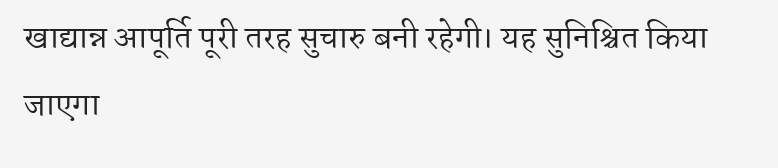खाद्यान्न आपूर्ति पूरी तरह सुचारु बनी रहेगी। यह सुनिश्चित किया जाएगा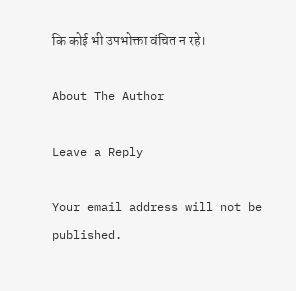कि कोई भी उपभोक्ता वंचित न रहे।

About The Author

Leave a Reply

Your email address will not be published.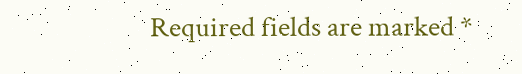Required fields are marked *